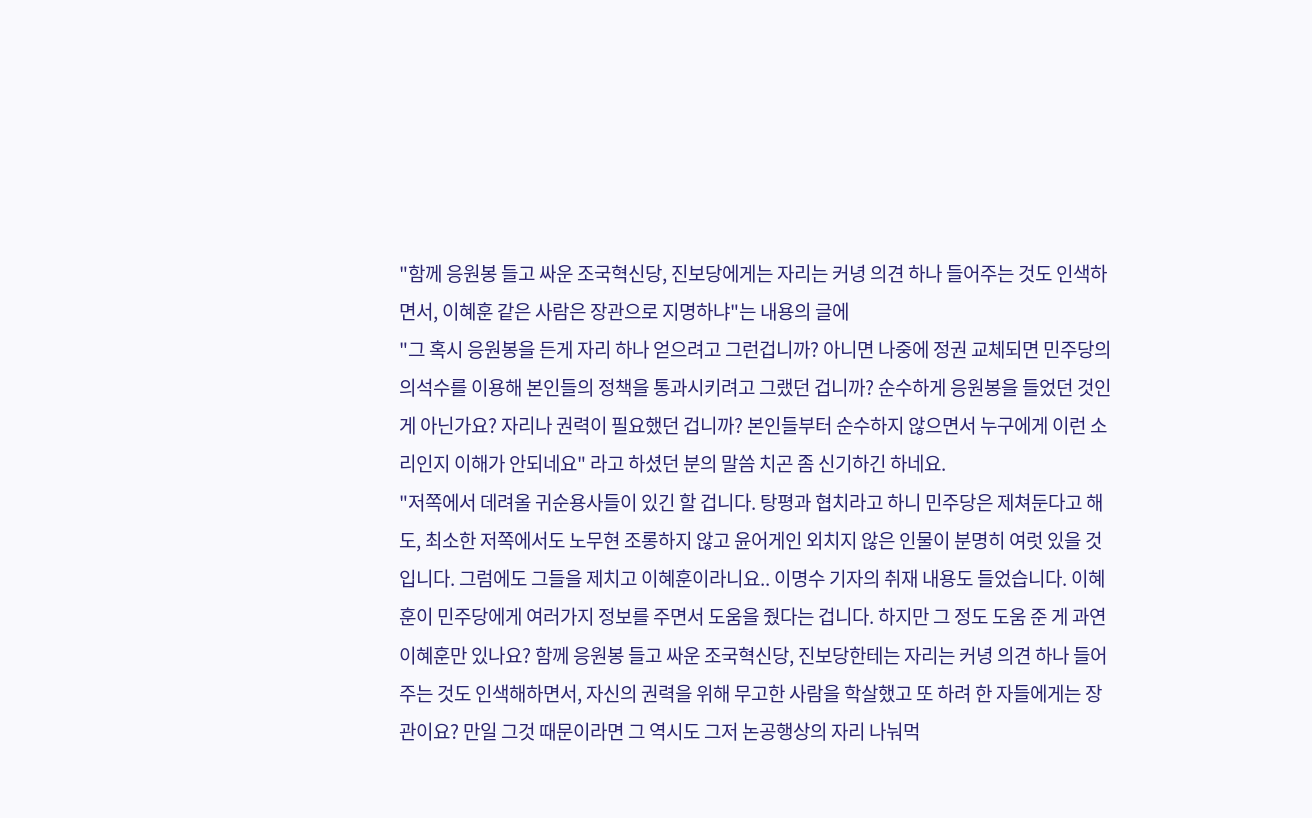"함께 응원봉 들고 싸운 조국혁신당, 진보당에게는 자리는 커녕 의견 하나 들어주는 것도 인색하면서, 이혜훈 같은 사람은 장관으로 지명하냐"는 내용의 글에
"그 혹시 응원봉을 든게 자리 하나 얻으려고 그런겁니까? 아니면 나중에 정권 교체되면 민주당의 의석수를 이용해 본인들의 정책을 통과시키려고 그랬던 겁니까? 순수하게 응원봉을 들었던 것인게 아닌가요? 자리나 권력이 필요했던 겁니까? 본인들부터 순수하지 않으면서 누구에게 이런 소리인지 이해가 안되네요" 라고 하셨던 분의 말씀 치곤 좀 신기하긴 하네요.
"저쪽에서 데려올 귀순용사들이 있긴 할 겁니다. 탕평과 협치라고 하니 민주당은 제쳐둔다고 해도, 최소한 저쪽에서도 노무현 조롱하지 않고 윤어게인 외치지 않은 인물이 분명히 여럿 있을 것입니다. 그럼에도 그들을 제치고 이혜훈이라니요.. 이명수 기자의 취재 내용도 들었습니다. 이혜훈이 민주당에게 여러가지 정보를 주면서 도움을 줬다는 겁니다. 하지만 그 정도 도움 준 게 과연 이혜훈만 있나요? 함께 응원봉 들고 싸운 조국혁신당, 진보당한테는 자리는 커녕 의견 하나 들어주는 것도 인색해하면서, 자신의 권력을 위해 무고한 사람을 학살했고 또 하려 한 자들에게는 장관이요? 만일 그것 때문이라면 그 역시도 그저 논공행상의 자리 나눠먹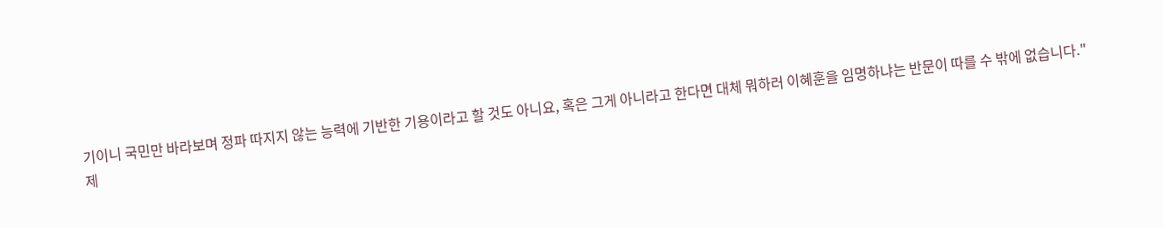기이니 국민만 바라보며 정파 따지지 않는 능력에 기반한 기용이라고 할 것도 아니요, 혹은 그게 아니라고 한다면 대체 뭐하러 이혜훈을 임명하냐는 반문이 따를 수 밖에 없습니다."
제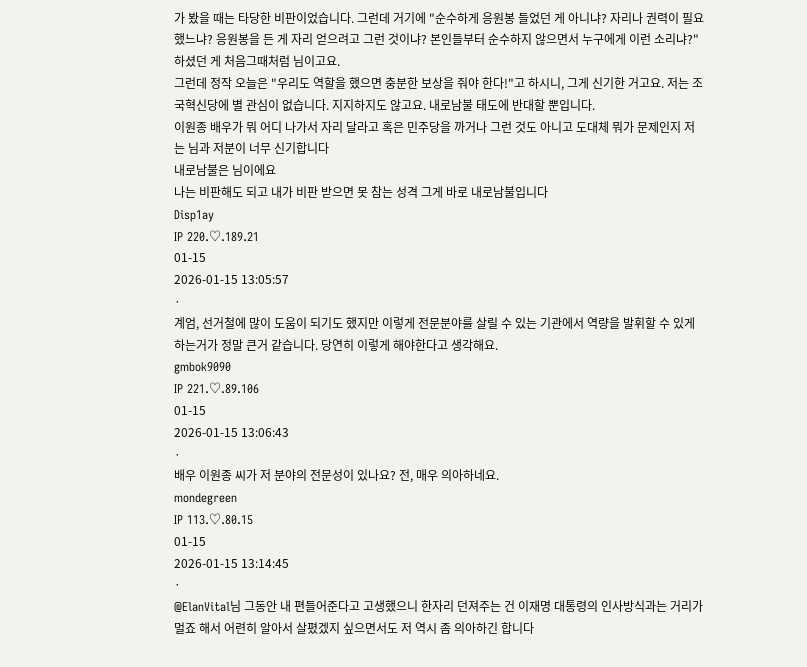가 봤을 때는 타당한 비판이었습니다. 그런데 거기에 "순수하게 응원봉 들었던 게 아니냐? 자리나 권력이 필요했느냐? 응원봉을 든 게 자리 얻으려고 그런 것이냐? 본인들부터 순수하지 않으면서 누구에게 이런 소리냐?" 하셨던 게 처음그때처럼 님이고요.
그런데 정작 오늘은 "우리도 역할을 했으면 충분한 보상을 줘야 한다!"고 하시니, 그게 신기한 거고요. 저는 조국혁신당에 별 관심이 없습니다. 지지하지도 않고요. 내로남불 태도에 반대할 뿐입니다.
이원종 배우가 뭐 어디 나가서 자리 달라고 혹은 민주당을 까거나 그런 것도 아니고 도대체 뭐가 문제인지 저는 님과 저분이 너무 신기합니다
내로남불은 님이에요
나는 비판해도 되고 내가 비판 받으면 못 참는 성격 그게 바로 내로남불입니다
Disp1ay
IP 220.♡.189.21
01-15
2026-01-15 13:05:57
·
계엄, 선거철에 많이 도움이 되기도 했지만 이렇게 전문분야를 살릴 수 있는 기관에서 역량을 발휘할 수 있게 하는거가 정말 큰거 같습니다. 당연히 이렇게 해야한다고 생각해요.
gmbok9090
IP 221.♡.89.106
01-15
2026-01-15 13:06:43
·
배우 이원종 씨가 저 분야의 전문성이 있나요? 전, 매우 의아하네요.
mondegreen
IP 113.♡.80.15
01-15
2026-01-15 13:14:45
·
@ElanVital님 그동안 내 편들어준다고 고생했으니 한자리 던져주는 건 이재명 대통령의 인사방식과는 거리가 멀죠 해서 어련히 알아서 살폈겠지 싶으면서도 저 역시 좀 의아하긴 합니다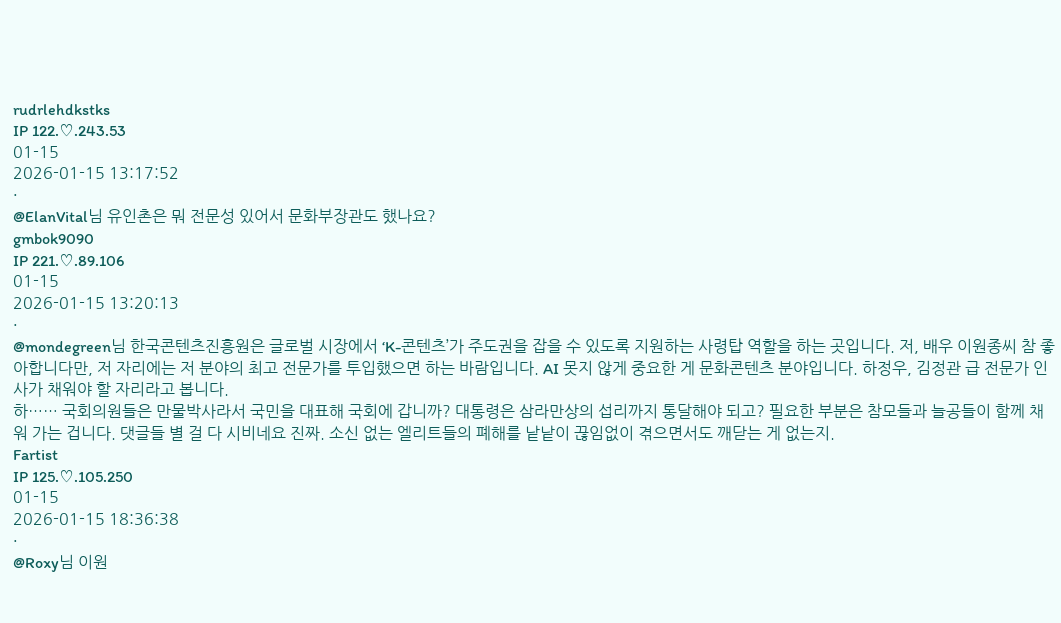rudrlehdkstks
IP 122.♡.243.53
01-15
2026-01-15 13:17:52
·
@ElanVital님 유인촌은 뭐 전문성 있어서 문화부장관도 했나요?
gmbok9090
IP 221.♡.89.106
01-15
2026-01-15 13:20:13
·
@mondegreen님 한국콘텐츠진흥원은 글로벌 시장에서 ‘K-콘텐츠’가 주도권을 잡을 수 있도록 지원하는 사령탑 역할을 하는 곳입니다. 저, 배우 이원종씨 참 좋아합니다만, 저 자리에는 저 분야의 최고 전문가를 투입했으면 하는 바람입니다. AI 못지 않게 중요한 게 문화콘텐츠 분야입니다. 하정우, 김정관 급 전문가 인사가 채워야 할 자리라고 봅니다.
하…… 국회의원들은 만물박사라서 국민을 대표해 국회에 갑니까? 대통령은 삼라만상의 섭리까지 통달해야 되고? 필요한 부분은 참모들과 늘공들이 함께 채워 가는 겁니다. 댓글들 별 걸 다 시비네요 진짜. 소신 없는 엘리트들의 폐해를 낱낱이 끊임없이 겪으면서도 깨닫는 게 없는지.
Fartist
IP 125.♡.105.250
01-15
2026-01-15 18:36:38
·
@Roxy님 이원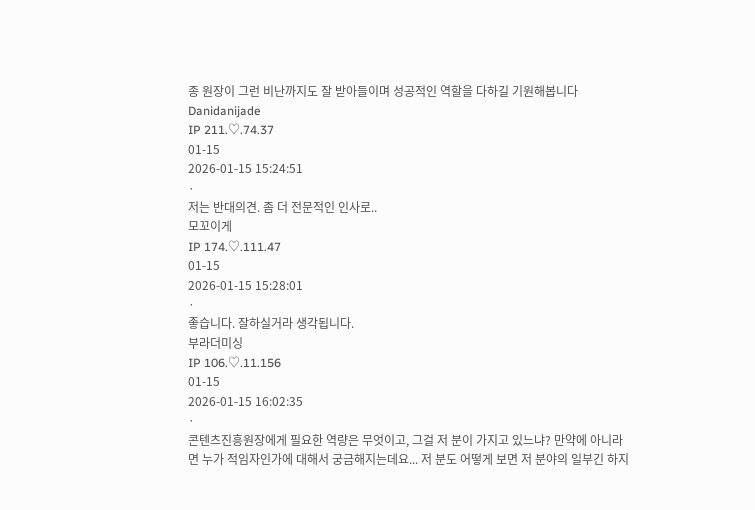종 원장이 그런 비난까지도 잘 받아들이며 성공적인 역할을 다하길 기원해봅니다
Danidanijade
IP 211.♡.74.37
01-15
2026-01-15 15:24:51
·
저는 반대의견. 좀 더 전문적인 인사로..
모꼬이게
IP 174.♡.111.47
01-15
2026-01-15 15:28:01
·
좋습니다. 잘하실거라 생각됩니다.
부라더미싱
IP 106.♡.11.156
01-15
2026-01-15 16:02:35
·
콘텐츠진흥원장에게 필요한 역량은 무엇이고, 그걸 저 분이 가지고 있느냐? 만약에 아니라면 누가 적임자인가에 대해서 궁금해지는데요... 저 분도 어떻게 보면 저 분야의 일부긴 하지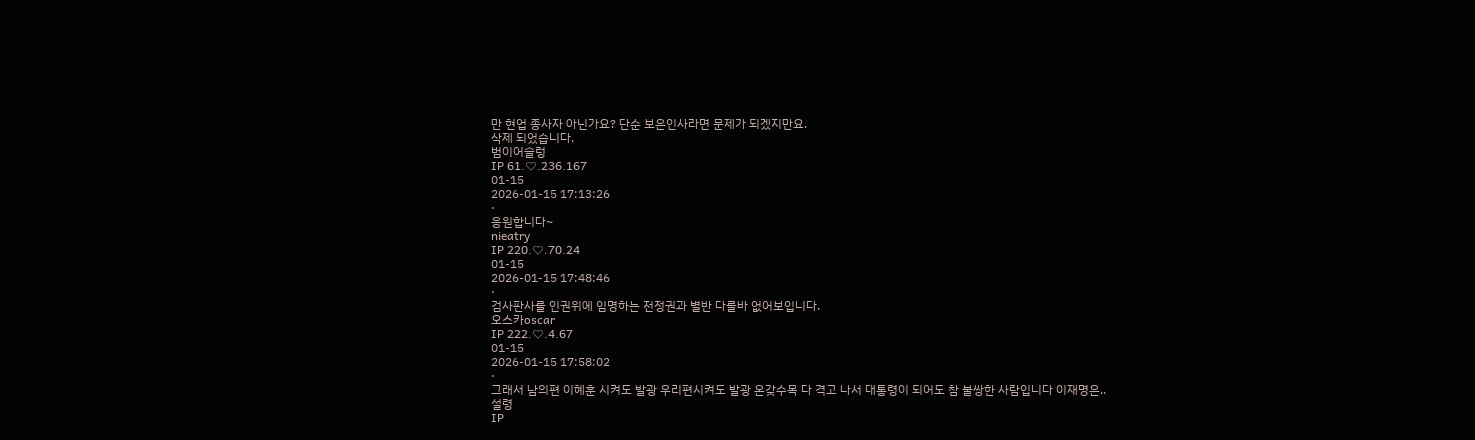만 현업 종사자 아닌가요? 단순 보은인사라면 문제가 되겠지만요.
삭제 되었습니다.
범이어슬렁
IP 61.♡.236.167
01-15
2026-01-15 17:13:26
·
응원합니다~
nieatry
IP 220.♡.70.24
01-15
2026-01-15 17:48:46
·
검사판사를 인권위에 임명하는 전정권과 별반 다를바 없어보입니다.
오스카oscar
IP 222.♡.4.67
01-15
2026-01-15 17:58:02
·
그래서 남의편 이혜훈 시켜도 발광 우리편시켜도 발광 온갖수목 다 격고 나서 대통령이 되어도 참 불쌍한 사람입니다 이재명은..
설령
IP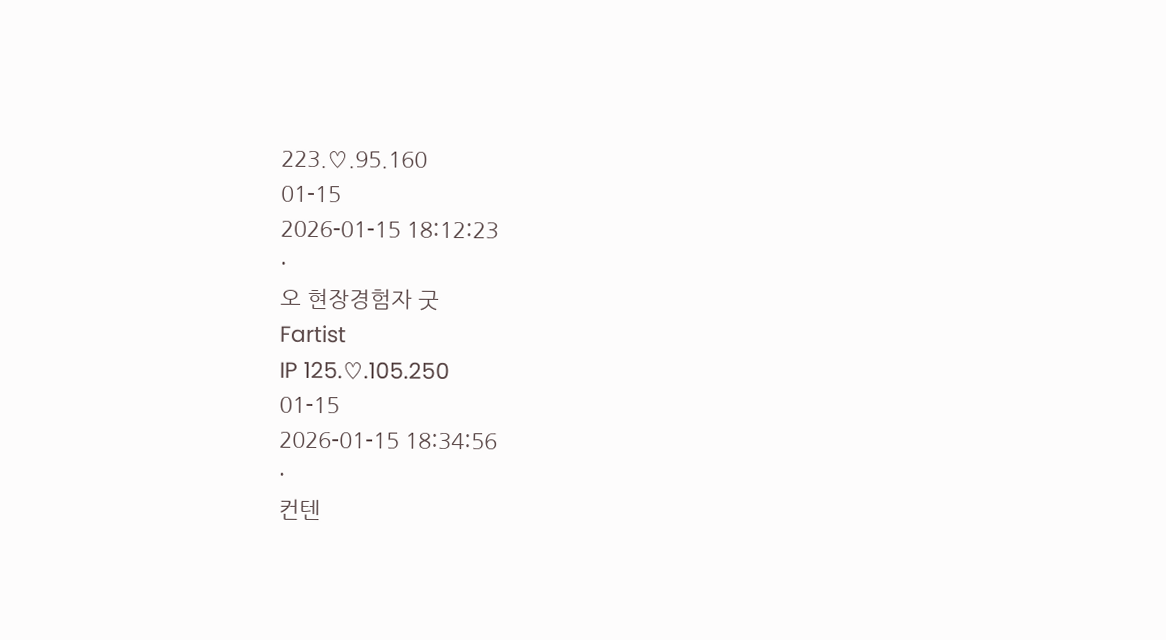223.♡.95.160
01-15
2026-01-15 18:12:23
·
오 현장경험자 굿
Fartist
IP 125.♡.105.250
01-15
2026-01-15 18:34:56
·
컨텐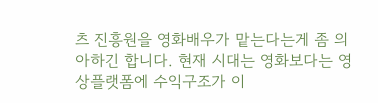츠 진흥원을 영화배우가 맡는다는게 좀 의아하긴 합니다. 현재 시대는 영화보다는 영상플랫폼에 수익구조가 이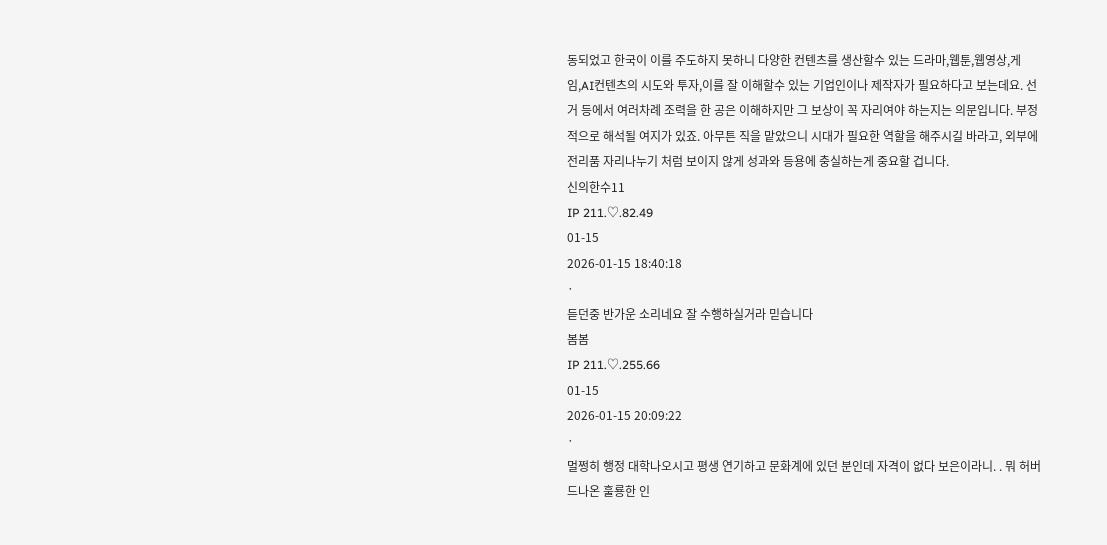동되었고 한국이 이를 주도하지 못하니 다양한 컨텐츠를 생산할수 있는 드라마,웹툰,웹영상,게임,AI컨텐츠의 시도와 투자,이를 잘 이해할수 있는 기업인이나 제작자가 필요하다고 보는데요. 선거 등에서 여러차례 조력을 한 공은 이해하지만 그 보상이 꼭 자리여야 하는지는 의문입니다. 부정적으로 해석될 여지가 있죠. 아무튼 직을 맡았으니 시대가 필요한 역할을 해주시길 바라고, 외부에 전리품 자리나누기 처럼 보이지 않게 성과와 등용에 충실하는게 중요할 겁니다.
신의한수11
IP 211.♡.82.49
01-15
2026-01-15 18:40:18
·
듣던중 반가운 소리네요 잘 수행하실거라 믿습니다
봄봄
IP 211.♡.255.66
01-15
2026-01-15 20:09:22
·
멀쩡히 행정 대학나오시고 평생 연기하고 문화계에 있던 분인데 자격이 없다 보은이라니. . 뭐 허버드나온 훌룡한 인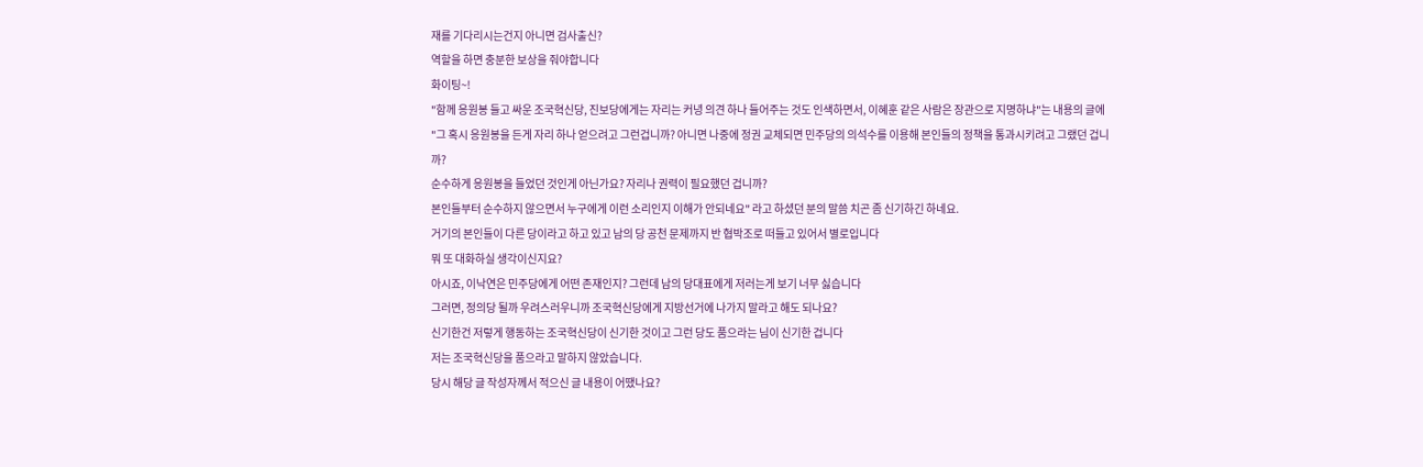재를 기다리시는건지 아니면 검사출신?
역할을 하면 충분한 보상을 줘야합니다
화이팅~!
"함께 응원봉 들고 싸운 조국혁신당, 진보당에게는 자리는 커녕 의견 하나 들어주는 것도 인색하면서, 이혜훈 같은 사람은 장관으로 지명하냐"는 내용의 글에
"그 혹시 응원봉을 든게 자리 하나 얻으려고 그런겁니까? 아니면 나중에 정권 교체되면 민주당의 의석수를 이용해 본인들의 정책을 통과시키려고 그랬던 겁니까?
순수하게 응원봉을 들었던 것인게 아닌가요? 자리나 권력이 필요했던 겁니까?
본인들부터 순수하지 않으면서 누구에게 이런 소리인지 이해가 안되네요" 라고 하셨던 분의 말씀 치곤 좀 신기하긴 하네요.
거기의 본인들이 다른 당이라고 하고 있고 남의 당 공천 문제까지 반 협박조로 떠들고 있어서 별로입니다
뭐 또 대화하실 생각이신지요?
아시죠, 이낙연은 민주당에게 어떤 존재인지? 그런데 남의 당대표에게 저러는게 보기 너무 싫습니다
그러면, 정의당 될까 우려스러우니까 조국혁신당에게 지방선거에 나가지 말라고 해도 되나요?
신기한건 저렇게 행동하는 조국혁신당이 신기한 것이고 그런 당도 품으라는 님이 신기한 겁니다
저는 조국혁신당을 품으라고 말하지 않았습니다.
당시 해당 글 작성자께서 적으신 글 내용이 어땠나요?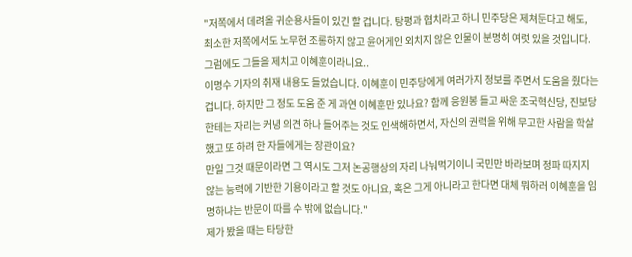"저쪽에서 데려올 귀순용사들이 있긴 할 겁니다. 탕평과 협치라고 하니 민주당은 제쳐둔다고 해도, 최소한 저쪽에서도 노무현 조롱하지 않고 윤어게인 외치지 않은 인물이 분명히 여럿 있을 것입니다. 그럼에도 그들을 제치고 이혜훈이라니요..
이명수 기자의 취재 내용도 들었습니다. 이혜훈이 민주당에게 여러가지 정보를 주면서 도움을 줬다는 겁니다. 하지만 그 정도 도움 준 게 과연 이혜훈만 있나요? 함께 응원봉 들고 싸운 조국혁신당, 진보당한테는 자리는 커녕 의견 하나 들어주는 것도 인색해하면서, 자신의 권력을 위해 무고한 사람을 학살했고 또 하려 한 자들에게는 장관이요?
만일 그것 때문이라면 그 역시도 그저 논공행상의 자리 나눠먹기이니 국민만 바라보며 정파 따지지 않는 능력에 기반한 기용이라고 할 것도 아니요, 혹은 그게 아니라고 한다면 대체 뭐하러 이혜훈을 임명하냐는 반문이 따를 수 밖에 없습니다."
제가 봤을 때는 타당한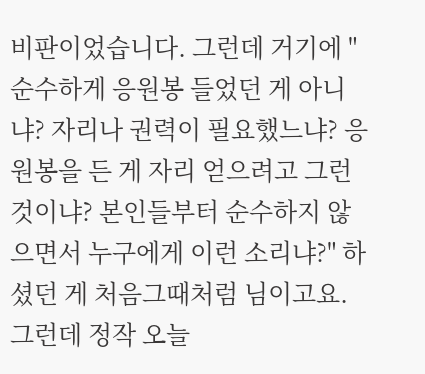비판이었습니다. 그런데 거기에 "순수하게 응원봉 들었던 게 아니냐? 자리나 권력이 필요했느냐? 응원봉을 든 게 자리 얻으려고 그런 것이냐? 본인들부터 순수하지 않으면서 누구에게 이런 소리냐?" 하셨던 게 처음그때처럼 님이고요.
그런데 정작 오늘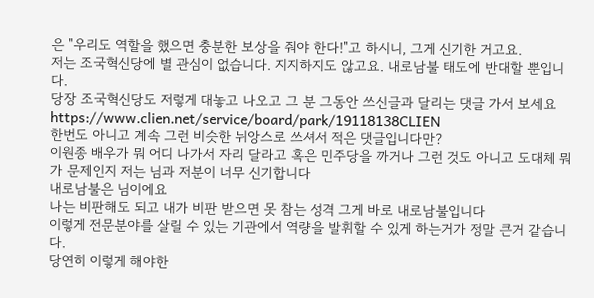은 "우리도 역할을 했으면 충분한 보상을 줘야 한다!"고 하시니, 그게 신기한 거고요.
저는 조국혁신당에 별 관심이 없습니다. 지지하지도 않고요. 내로남불 태도에 반대할 뿐입니다.
당장 조국혁신당도 저렇게 대놓고 나오고 그 분 그동안 쓰신글과 달리는 댓글 가서 보세요
https://www.clien.net/service/board/park/19118138CLIEN
한번도 아니고 계속 그런 비슷한 뉘앙스로 쓰셔서 적은 댓글입니다만?
이원종 배우가 뭐 어디 나가서 자리 달라고 혹은 민주당을 까거나 그런 것도 아니고 도대체 뭐가 문제인지 저는 님과 저분이 너무 신기합니다
내로남불은 님이에요
나는 비판해도 되고 내가 비판 받으면 못 참는 성격 그게 바로 내로남불입니다
이렇게 전문분야를 살릴 수 있는 기관에서 역량을 발휘할 수 있게 하는거가 정말 큰거 같습니다.
당연히 이렇게 해야한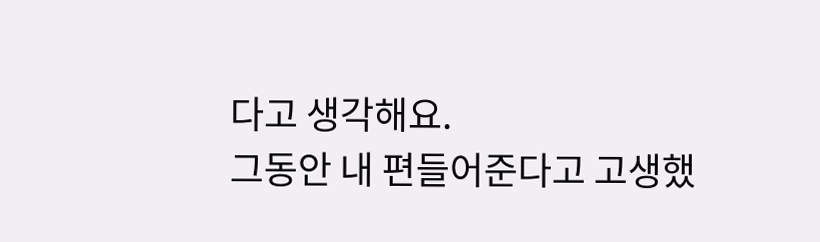다고 생각해요.
그동안 내 편들어준다고 고생했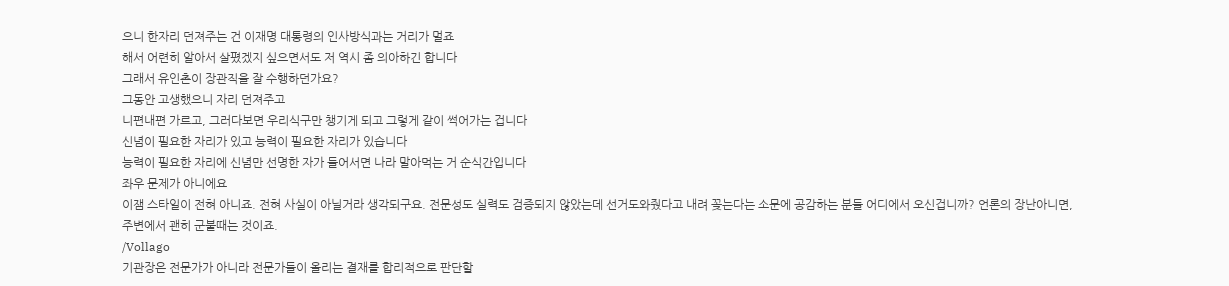으니 한자리 던져주는 건 이재명 대통령의 인사방식과는 거리가 멀죠
해서 어련히 알아서 살폈겠지 싶으면서도 저 역시 좀 의아하긴 합니다
그래서 유인촌이 장관직을 잘 수행하던가요?
그동안 고생했으니 자리 던져주고
니편내편 가르고, 그러다보면 우리식구만 챙기게 되고 그렇게 같이 썩어가는 겁니다
신념이 필요한 자리가 있고 능력이 필요한 자리가 있습니다
능력이 필요한 자리에 신념만 선명한 자가 들어서면 나라 말아먹는 거 순식간입니다
좌우 문제가 아니에요
이잼 스타일이 전혀 아니죠. 전혀 사실이 아닐거라 생각되구요. 전문성도 실력도 검증되지 않았는데 선거도와줬다고 내려 꽂는다는 소문에 공감하는 분들 어디에서 오신겁니까? 언론의 장난아니면, 주변에서 괜히 군불때는 것이죠.
/Vollago
기관장은 전문가가 아니라 전문가들이 올리는 결재를 합리적으로 판단할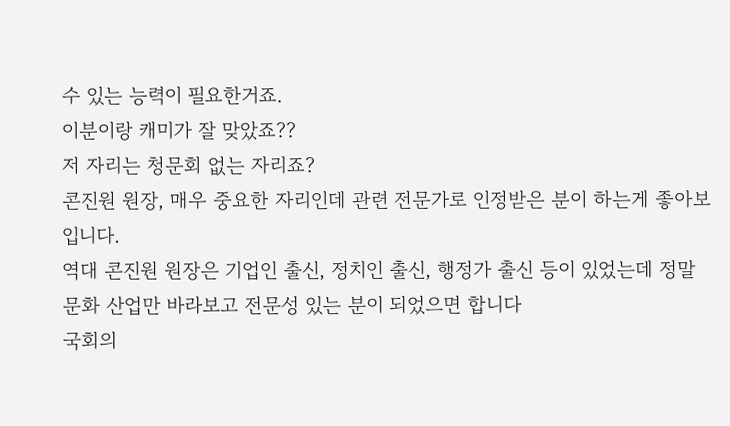수 있는 능력이 필요한거죠.
이분이랑 캐미가 잘 맞았죠??
저 자리는 청문회 없는 자리죠?
콘진원 원장, 매우 중요한 자리인데 관련 전문가로 인정받은 분이 하는게 좋아보입니다.
역대 콘진원 원장은 기업인 출신, 정치인 출신, 행정가 출신 등이 있었는데 정말 문화 산업만 바라보고 전문성 있는 분이 되었으면 합니다
국회의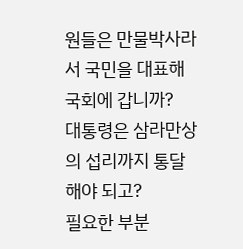원들은 만물박사라서 국민을 대표해 국회에 갑니까?
대통령은 삼라만상의 섭리까지 통달해야 되고?
필요한 부분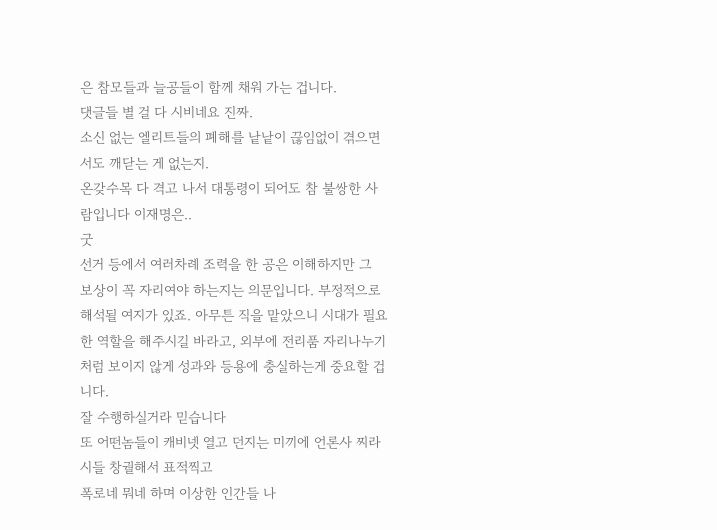은 참모들과 늘공들이 함께 채워 가는 겁니다.
댓글들 별 걸 다 시비네요 진짜.
소신 없는 엘리트들의 폐해를 낱낱이 끊임없이 겪으면서도 깨닫는 게 없는지.
온갖수목 다 격고 나서 대통령이 되어도 참 불쌍한 사람입니다 이재명은..
굿
선거 등에서 여러차례 조력을 한 공은 이해하지만 그 보상이 꼭 자리여야 하는지는 의문입니다. 부정적으로 해석될 여지가 있죠. 아무튼 직을 맡았으니 시대가 필요한 역할을 해주시길 바라고, 외부에 전리품 자리나누기 처럼 보이지 않게 성과와 등용에 충실하는게 중요할 겁니다.
잘 수행하실거라 믿습니다
또 어떤놈들이 캐비넷 열고 던지는 미끼에 언론사 찌라시들 창궐해서 표적찍고
폭로네 뭐네 하며 이상한 인간들 나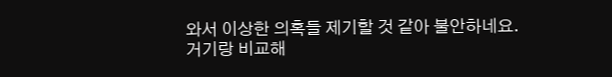와서 이상한 의혹들 제기할 것 같아 불안하네요.
거기랑 비교해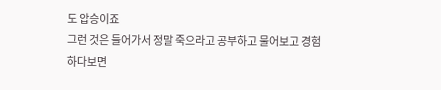도 압승이죠
그런 것은 들어가서 정말 죽으라고 공부하고 물어보고 경험하다보면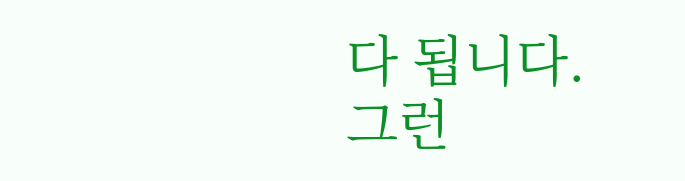다 됩니다.
그런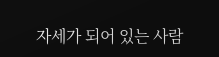자세가 되어 있는 사람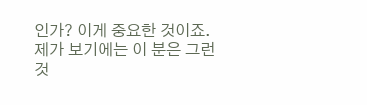인가? 이게 중요한 것이죠.
제가 보기에는 이 분은 그런 것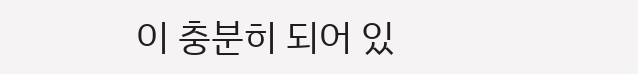이 충분히 되어 있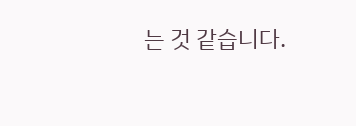는 것 같습니다.